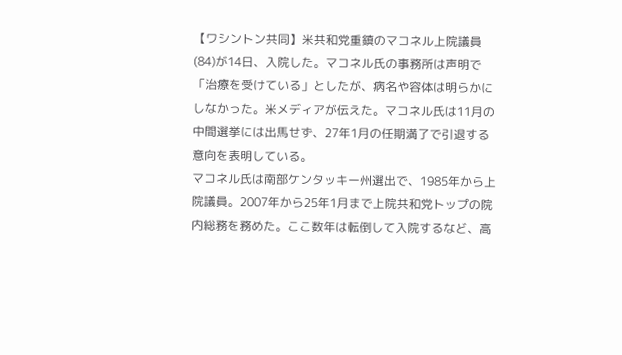【ワシントン共同】米共和党重鎮のマコネル上院議員(84)が14日、入院した。マコネル氏の事務所は声明で「治療を受けている」としたが、病名や容体は明らかにしなかった。米メディアが伝えた。マコネル氏は11月の中間選挙には出馬せず、27年1月の任期満了で引退する意向を表明している。
マコネル氏は南部ケンタッキー州選出で、1985年から上院議員。2007年から25年1月まで上院共和党トップの院内総務を務めた。ここ数年は転倒して入院するなど、高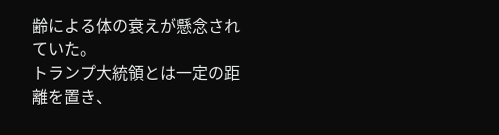齢による体の衰えが懸念されていた。
トランプ大統領とは一定の距離を置き、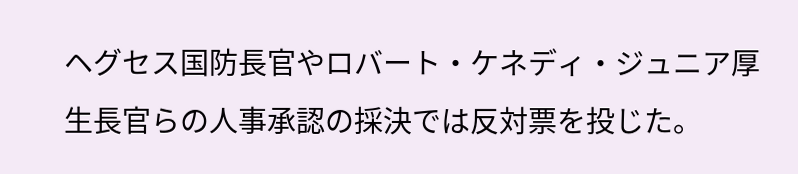ヘグセス国防長官やロバート・ケネディ・ジュニア厚生長官らの人事承認の採決では反対票を投じた。